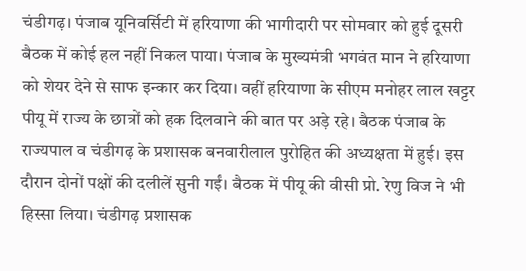चंडीगढ़। पंजाब यूनिवर्सिटी में हरियाणा की भागीदारी पर सोमवार को हुई दूसरी बैठक में कोई हल नहीं निकल पाया। पंजाब के मुख्यमंत्री भगवंत मान ने हरियाणा को शेयर देने से साफ इन्कार कर दिया। वहीं हरियाणा के सीएम मनोहर लाल खट्टर पीयू में राज्य के छात्रों को हक दिलवाने की बात पर अड़े रहे। बैठक पंजाब के राज्यपाल व चंडीगढ़ के प्रशासक बनवारीलाल पुरोहित की अध्यक्षता में हुई। इस दौरान दोनों पक्षों की दलीलें सुनी गईं। बैठक में पीयू की वीसी प्रो. रेणु विज ने भी हिस्सा लिया। चंडीगढ़ प्रशासक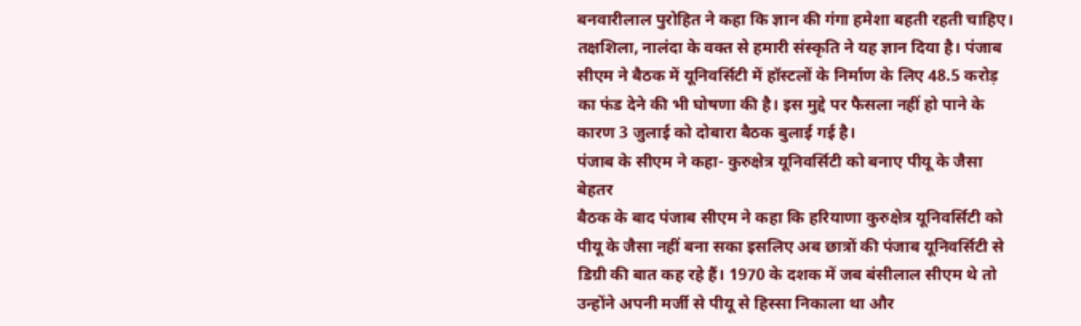बनवारीलाल पुरोहित ने कहा कि ज्ञान की गंगा हमेशा बहती रहती चाहिए। तक्षशिला, नालंदा के वक्त से हमारी संस्कृति ने यह ज्ञान दिया है। पंजाब सीएम ने बैठक में यूनिवर्सिटी में हॉस्टलों के निर्माण के लिए 48.5 करोड़ का फंड देने की भी घोषणा की है। इस मुद्दे पर फैसला नहीं हो पाने के कारण 3 जुलाई को दोबारा बैठक बुलाई गई है।
पंजाब के सीएम ने कहा- कुरुक्षेत्र यूनिवर्सिटी को बनाए पीयू के जैसा बेहतर
बैठक के बाद पंजाब सीएम ने कहा कि हरियाणा कुरुक्षेत्र यूनिवर्सिटी को पीयू के जैसा नहीं बना सका इसलिए अब छात्रों की पंजाब यूनिवर्सिटी से डिग्री की बात कह रहे हैं। 1970 के दशक में जब बंसीलाल सीएम थे तो उन्होंने अपनी मर्जी से पीयू से हिस्सा निकाला था और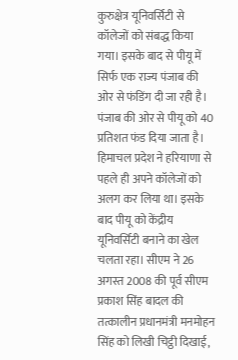कुरुक्षेत्र यूनिवर्सिटी से कॉलेजों को संबद्ध किया गया। इसके बाद से पीयू में सिर्फ एक राज्य पंजाब की ओर से फंडिंग दी जा रही है। पंजाब की ओर से पीयू को 40 प्रतिशत फंड दिया जाता है। हिमाचल प्रदेश ने हरियाणा से पहले ही अपने कॉलेजों को अलग कर लिया था। इसके बाद पीयू को केंद्रीय यूनिवर्सिटी बनाने का खेल चलता रहा। सीएम ने 26 अगस्त 2008 की पूर्व सीएम प्रकाश सिंह बादल की तत्कालीन प्रधानमंत्री मनमोहन सिंह को लिखी चिट्ठी दिखाई,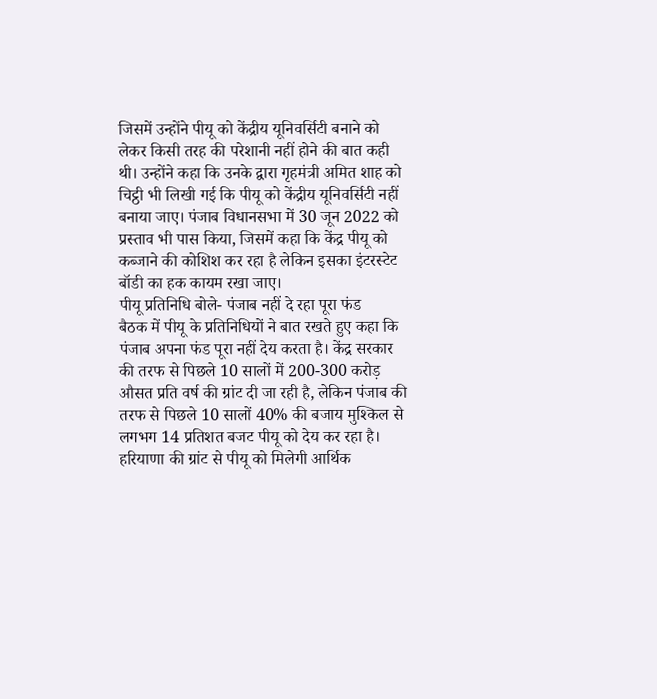जिसमें उन्होंने पीयू को केंद्रीय यूनिवर्सिटी बनाने को लेकर किसी तरह की परेशानी नहीं होने की बात कही थी। उन्होंने कहा कि उनके द्वारा गृहमंत्री अमित शाह को चिट्ठी भी लिखी गई कि पीयू को केंद्रीय यूनिवर्सिटी नहीं बनाया जाए। पंजाब विधानसभा में 30 जून 2022 को प्रस्ताव भी पास किया, जिसमें कहा कि केंद्र पीयू को कब्जाने की कोशिश कर रहा है लेकिन इसका इंटरस्टेट बॉडी का हक कायम रखा जाए।
पीयू प्रतिनिधि बोले- पंजाब नहीं दे रहा पूरा फंड
बैठक में पीयू के प्रतिनिधियों ने बात रखते हुए कहा कि पंजाब अपना फंड पूरा नहीं देय करता है। केंद्र सरकार की तरफ से पिछले 10 सालों में 200-300 करोड़ औसत प्रति वर्ष की ग्रांट दी जा रही है, लेकिन पंजाब की तरफ से पिछले 10 सालों 40% की बजाय मुश्किल से लगभग 14 प्रतिशत बजट पीयू को देय कर रहा है।
हरियाणा की ग्रांट से पीयू को मिलेगी आर्थिक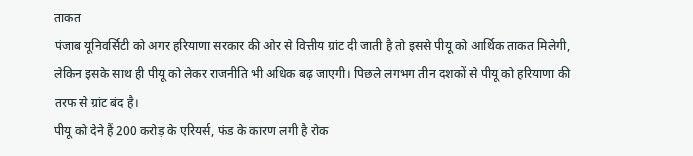ताकत
पंजाब यूनिवर्सिटी को अगर हरियाणा सरकार की ओर से वित्तीय ग्रांट दी जाती है तो इससे पीयू को आर्थिक ताकत मिलेगी, लेकिन इसके साथ ही पीयू को लेकर राजनीति भी अधिक बढ़ जाएगी। पिछले लगभग तीन दशकों से पीयू को हरियाणा की तरफ से ग्रांट बंद है।
पीयू को देने हैं 200 करोड़ के एरियर्स, फंड के कारण लगी है रोक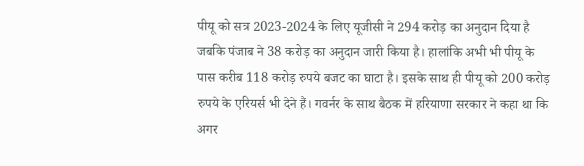पीयू को सत्र 2023-2024 के लिए यूजीसी ने 294 करोड़ का अनुदान दिया है जबकि पंजाब ने 38 करोड़ का अनुदान जारी किया है। हालांकि अभी भी पीयू के पास करीब 118 करोड़ रुपये बजट का घाटा है। इसके साथ ही पीयू को 200 करोड़ रुपये के एरियर्स भी देने हैं। गवर्नर के साथ बैठक में हरियाणा सरकार ने कहा था कि अगर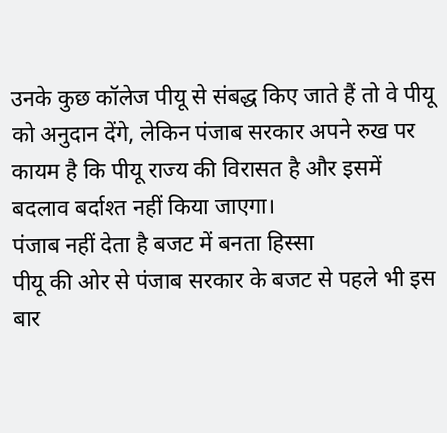उनके कुछ कॉलेज पीयू से संबद्ध किए जाते हैं तो वे पीयू को अनुदान देंगे, लेकिन पंजाब सरकार अपने रुख पर कायम है कि पीयू राज्य की विरासत है और इसमें बदलाव बर्दाश्त नहीं किया जाएगा।
पंजाब नहीं देता है बजट में बनता हिस्सा
पीयू की ओर से पंजाब सरकार के बजट से पहले भी इस बार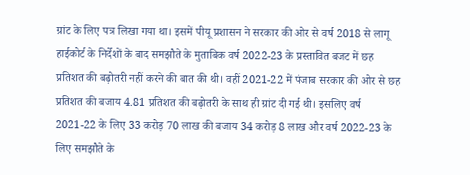ग्रांट के लिए पत्र लिखा गया था। इसमें पीयू प्रशासन ने सरकार की ओर से वर्ष 2018 से लागू हाईकोर्ट के निर्देशों के बाद समझौते के मुताबिक वर्ष 2022-23 के प्रस्तावित बजट में छह प्रतिशत की बढ़ोतरी नहीं करने की बात की थी। वहीं 2021-22 में पंजाब सरकार की ओर से छह प्रतिशत की बजाय 4.81 प्रतिशत की बढ़ोतरी के साथ ही ग्रांट दी गई थी। इसलिए वर्ष 2021-22 के लिए 33 करोड़ 70 लाख की बजाय 34 करोड़ 8 लाख और वर्ष 2022-23 के लिए समझौते के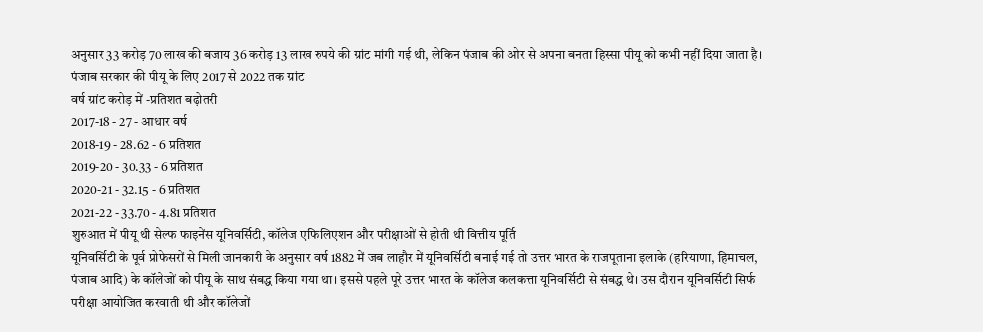अनुसार 33 करोड़ 70 लाख की बजाय 36 करोड़ 13 लाख रुपये की ग्रांट मांगी गई थी, लेकिन पंजाब की ओर से अपना बनता हिस्सा पीयू को कभी नहीं दिया जाता है।
पंजाब सरकार की पीयू के लिए 2017 से 2022 तक ग्रांट
वर्ष ग्रांट करोड़ में -प्रतिशत बढ़ोतरी
2017-18 - 27 - आधार वर्ष
2018-19 - 28.62 - 6 प्रतिशत
2019-20 - 30.33 - 6 प्रतिशत
2020-21 - 32.15 - 6 प्रतिशत
2021-22 - 33.70 - 4.81 प्रतिशत
शुरुआत में पीयू थी सेल्फ फाइनेंस यूनिवर्सिटी, कॉलेज एफिलिएशन और परीक्षाओं से होती थी वित्तीय पूर्ति
यूनिवर्सिटी के पूर्व प्रोफेसरों से मिली जानकारी के अनुसार वर्ष 1882 में जब लाहौर में यूनिवर्सिटी बनाई गई तो उत्तर भारत के राजपूताना इलाके (हरियाणा, हिमाचल, पंजाब आदि) के कॉलेजों को पीयू के साथ संबद्ध किया गया था। इससे पहले पूरे उत्तर भारत के कॉलेज कलकत्ता यूनिवर्सिटी से संबद्ध थे। उस दौरान यूनिवर्सिटी सिर्फ परीक्षा आयोजित करवाती थी और कॉलेजों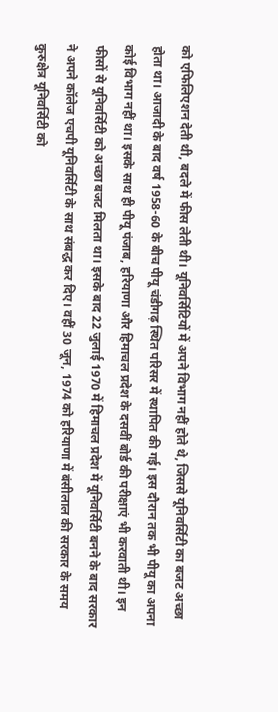को एफिलिएशन देती थी, बदले में फीस लेती थी। यूनिवर्सिटियों में अपने विभाग नहीं होते थे, जिससे यूनिवर्सिटी का बजट अच्छा होता था। आजादी के बाद वर्ष 1958-60 के बीच पीयू चंडीगढ़ स्थित परिसर में स्थापित की गई। इस दौरान तक भी पीयू का अपना कोई विभाग नहीं था। इसके साथ ही पीयू पंजाब, हरियाणा और हिमाचल प्रदेश के दसवीं बोर्ड की परीक्षाएं भी करवाती थी। इन फीसों से यूनिवर्सिटी को अच्छा बजट मिलता था। इसके बाद 22 जुलाई 1970 में हिमाचल प्रदेश में यूनिवर्सिटी बनने के बाद सरकार ने अपने कॉलेज एचपी यूनिवर्सिटी के साथ संबद्ध कर दिए। वहीं 30 जून, 1974 को हरियाणा में बंसीलाल की सरकार के समय कुरुक्षेत्र यूनिवर्सिटी को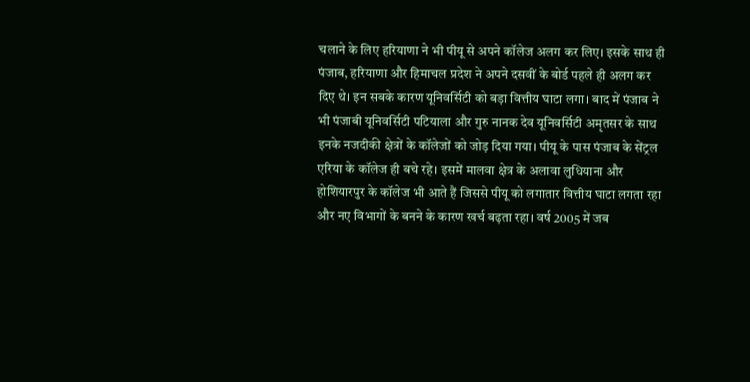चलाने के लिए हरियाणा ने भी पीयू से अपने कॉलेज अलग कर लिए। इसके साथ ही पंजाब, हरियाणा और हिमाचल प्रदेश ने अपने दसवीं के बोर्ड पहले ही अलग कर दिए थे। इन सबके कारण यूनिवर्सिटी को बड़ा वित्तीय घाटा लगा। बाद में पंजाब ने भी पंजाबी यूनिवर्सिटी पटियाला और गुरु नानक देव यूनिवर्सिटी अमृतसर के साथ इनके नजदीकी क्षेत्रों के कॉलेजों को जोड़ दिया गया। पीयू के पास पंजाब के सेंट्रल एरिया के कॉलेज ही बचे रहे। इसमें मालवा क्षेत्र के अलावा लुधियाना और होशियारपुर के कॉलेज भी आते हैं जिससे पीयू को लगातार वित्तीय घाटा लगता रहा और नए विभागों के बनने के कारण खर्च बढ़ता रहा। वर्ष 2005 में जब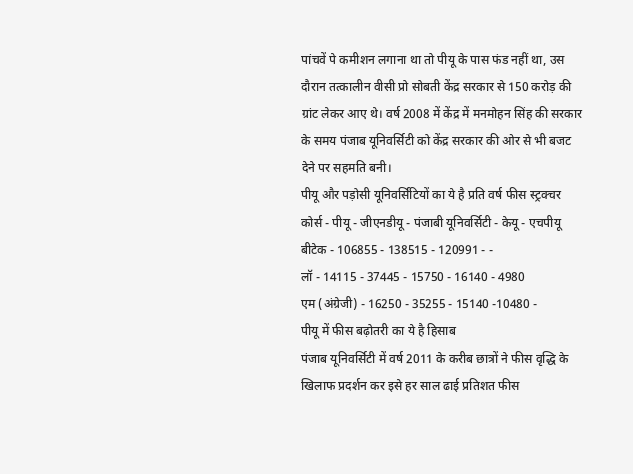पांचवें पे कमीशन लगाना था तो पीयू के पास फंड नहीं था, उस दौरान तत्कालीन वीसी प्रो सोबती केंद्र सरकार से 150 करोड़ की ग्रांट लेकर आए थे। वर्ष 2008 में केंद्र में मनमोहन सिंह की सरकार के समय पंजाब यूनिवर्सिटी को केंद्र सरकार की ओर से भी बजट देने पर सहमति बनी।
पीयू और पड़ोसी यूनिवर्सिटियों का ये है प्रति वर्ष फीस स्ट्रक्चर
कोर्स - पीयू - जीएनडीयू - पंजाबी यूनिवर्सिटी - केयू - एचपीयू
बीटेक - 106855 - 138515 - 120991 - -
लॉ - 14115 - 37445 - 15750 - 16140 - 4980
एम (अंग्रेजी) - 16250 - 35255 - 15140 -10480 -
पीयू में फीस बढ़ोतरी का ये है हिसाब
पंजाब यूनिवर्सिटी में वर्ष 2011 के करीब छात्रों ने फीस वृद्धि के खिलाफ प्रदर्शन कर इसे हर साल ढाई प्रतिशत फीस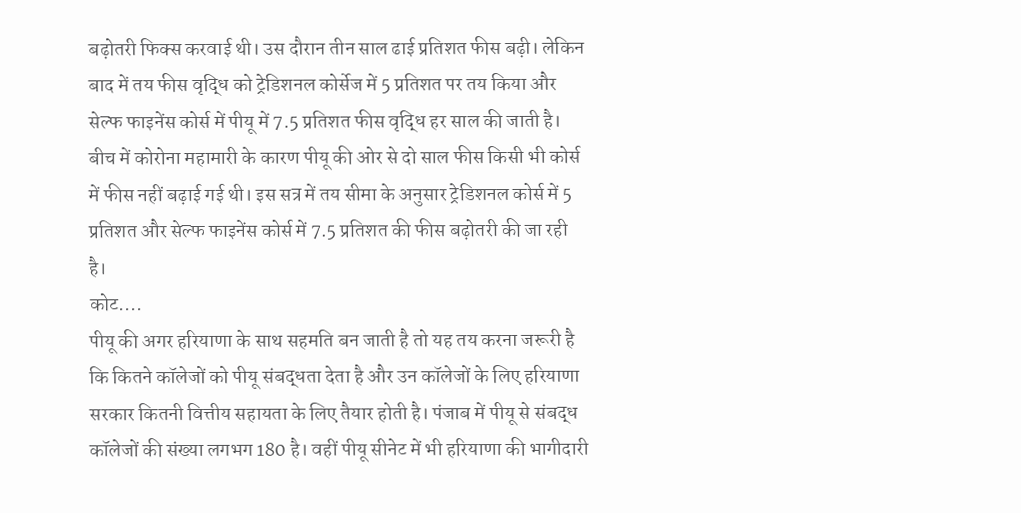बढ़ोतरी फिक्स करवाई थी। उस दौरान तीन साल ढाई प्रतिशत फीस बढ़ी। लेकिन बाद में तय फीस वृद्धि को ट्रेडिशनल कोर्सेज में 5 प्रतिशत पर तय किया और सेल्फ फाइनेंस कोर्स में पीयू में 7.5 प्रतिशत फीस वृद्धि हर साल की जाती है। बीच में कोरोना महामारी के कारण पीयू की ओर से दो साल फीस किसी भी कोर्स में फीस नहीं बढ़ाई गई थी। इस सत्र में तय सीमा के अनुसार ट्रेडिशनल कोर्स में 5 प्रतिशत और सेल्फ फाइनेंस कोर्स में 7.5 प्रतिशत की फीस बढ़ोतरी की जा रही है।
कोट....
पीयू की अगर हरियाणा के साथ सहमति बन जाती है तो यह तय करना जरूरी है कि कितने कॉलेजों को पीयू संबद्धता देता है और उन कॉलेजों के लिए हरियाणा सरकार कितनी वित्तीय सहायता के लिए तैयार होती है। पंजाब में पीयू से संबद्ध कॉलेजों की संख्या लगभग 180 है। वहीं पीयू सीनेट में भी हरियाणा की भागीदारी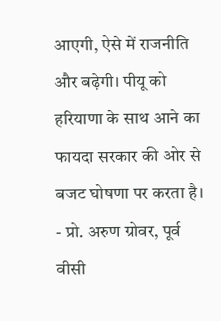आएगी, ऐसे में राजनीति और बढ़ेगी। पीयू को हरियाणा के साथ आने का फायदा सरकार की ओर से बजट घोषणा पर करता है। - प्रो. अरुण ग्रोवर, पूर्व वीसी